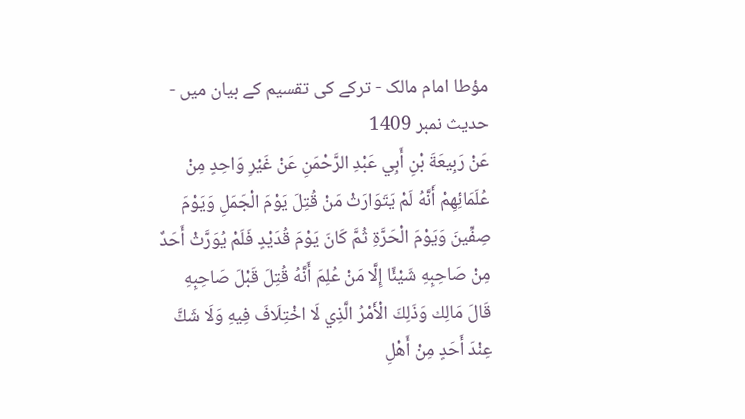مؤطا امام مالک - ترکے کی تقسیم کے بیان میں - حدیث نمبر 1409
عَنْ رَبِيعَةَ بْنِ أَبِي عَبْدِ الرَّحْمَنِ عَنْ غَيْرِ وَاحِدٍ مِنْ عُلَمَائِهِمْ أَنَّهُ لَمْ يَتَوَارَثْ مَنْ قُتِلَ يَوْمَ الْجَمَلِ وَيَوْمَ صِفِّينَ وَيَوْمَ الْحَرَّةِ ثُمَّ کَانَ يَوْمَ قُدَيْدٍ فَلَمْ يُوَرَّثْ أَحَدٌ مِنْ صَاحِبِهِ شَيْئًا إِلَّا مَنْ عُلِمَ أَنَّهُ قُتِلَ قَبْلَ صَاحِبِهِ قَالَ مَالِك وَذَلِكَ الْأَمْرُ الَّذِي لَا اخْتِلَافَ فِيهِ وَلَا شَكَّ عِنْدَ أَحَدٍ مِنْ أَهْلِ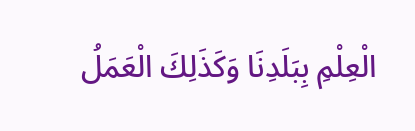الْعِلْمِ بِبَلَدِنَا وَكَذَلِكَ الْعَمَلُ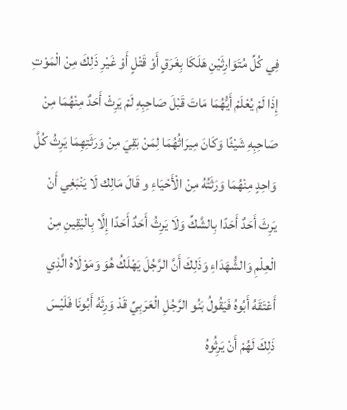فِي كُلِّ مُتَوَارِثَيْنِ هَلَكَا بِغَرَقٍ أَوْ قَتْلٍ أَوْ غَيْرِ ذَلِكَ مِنْ الْمَوْتِ إِذَا لَمْ يُعْلَمْ أَيُّهُمَا مَاتَ قَبْلَ صَاحِبِهِ لَمْ يَرِثْ أَحَدٌ مِنْهُمَا مِنْ صَاحِبِهِ شَيْئًا وَكَانَ مِيرَاثُهُمَا لِمَنْ بَقِيَ مِنْ وَرَثَتِهِمَا يَرِثُ كُلَّ وَاحِدٍ مِنْهُمَا وَرَثَتُهُ مِنْ الْأَحْيَاءِ و قَالَ مَالِك لَا يَنْبَغِي أَنْ يَرِثَ أَحَدٌ أَحَدًا بِالشَّكِّ وَلَا يَرِثُ أَحَدٌ أَحَدًا إِلَّا بِالْيَقِينِ مِنْ الْعِلْمِ وَالشُّهَدَاءِ وَذَلِكَ أَنَّ الرَّجُلَ يَهْلَكُ هُوَ وَمَوْلَاهُ الَّذِي أَعْتَقَهُ أَبُوهُ فَيَقُولُ بَنُو الرَّجُلِ الْعَرَبِيِّ قَدْ وَرِثَهُ أَبُونَا فَلَيْسَ ذَلِكَ لَهُمْ أَنْ يَرِثُوهُ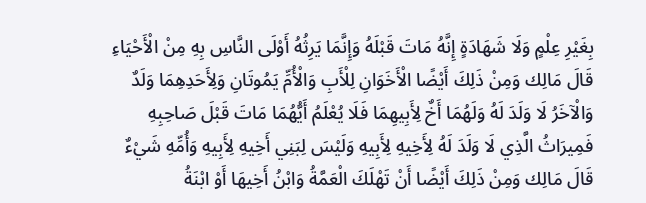بِغَيْرِ عِلْمٍ وَلَا شَهَادَةٍ إِنَّهُ مَاتَ قَبْلَهُ وَإِنَّمَا يَرِثُهُ أَوْلَى النَّاسِ بِهِ مِنْ الْأَحْيَاءِ قَالَ مَالِك وَمِنْ ذَلِكَ أَيْضًا الْأَخَوَانِ لِلْأَبِ وَالْأُمِّ يَمُوتَانِ وَلِأَحَدِهِمَا وَلَدٌ وَالْآخَرُ لَا وَلَدَ لَهُ وَلَهُمَا أَخٌ لِأَبِيهِمَا فَلَا يُعْلَمُ أَيُّهُمَا مَاتَ قَبْلَ صَاحِبِهِ فَمِيرَاثُ الَّذِي لَا وَلَدَ لَهُ لِأَخِيهِ لِأَبِيهِ وَلَيْسَ لِبَنِي أَخِيهِ لِأَبِيهِ وَأُمِّهِ شَيْءٌ قَالَ مَالِك وَمِنْ ذَلِكَ أَيْضًا أَنْ تَهْلَكَ الْعَمَّةُ وَابْنُ أَخِيهَا أَوْ ابْنَةُ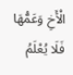الْأَخِ وَعَمُّهَا فَلَا يُعْلَمُ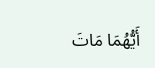أَيُّهُمَا مَاتَ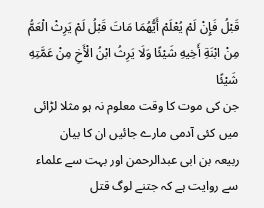قَبْلُ فَإِنْ لَمْ يُعْلَمْ أَيُّهُمَا مَاتَ قَبْلُ لَمْ يَرِثْ الْعَمُّ مِنْ ابْنَةِ أَخِيهِ شَيْئًا وَلَا يَرِثُ ابْنُ الْأَخِ مِنْ عَمَّتِهِ شَيْئًا
جن کی موت کا وقت معلوم نہ ہو مثلا لڑائی میں کئی آدمی مارے جائیں ان کا بیان
ربیعہ بن ابی عبدالرحمن اور بہت سے علماء سے روایت ہے کہ جتنے لوگ قتل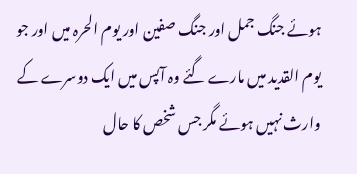ہوئے جنگ جمل اور جنگ صفین اور یوم الحرہ میں اور جو یوم القدید میں مارے گئے وہ آپس میں ایک دوسرے کے وارث نہیں ہوئے مگر جس شخص کا حال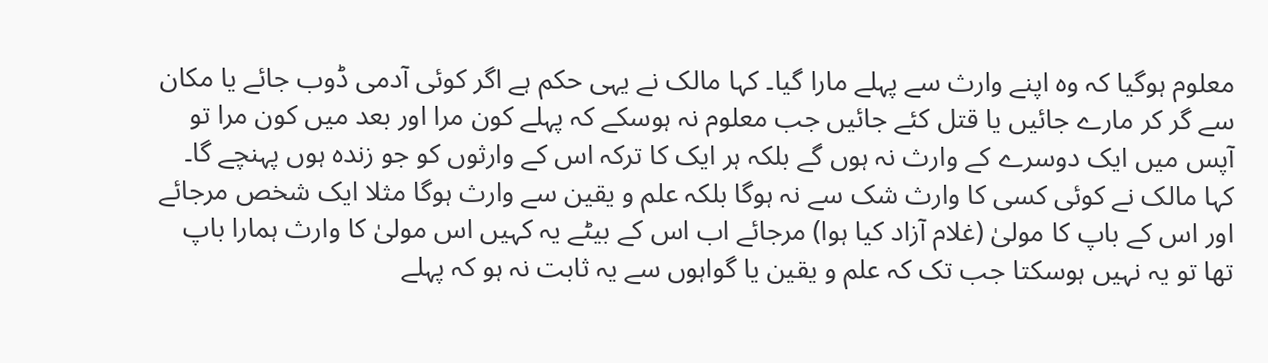معلوم ہوگیا کہ وہ اپنے وارث سے پہلے مارا گیا۔ کہا مالک نے یہی حکم ہے اگر کوئی آدمی ڈوب جائے یا مکان سے گر کر مارے جائیں یا قتل کئے جائیں جب معلوم نہ ہوسکے کہ پہلے کون مرا اور بعد میں کون مرا تو آپس میں ایک دوسرے کے وارث نہ ہوں گے بلکہ ہر ایک کا ترکہ اس کے وارثوں کو جو زندہ ہوں پہنچے گا۔ کہا مالک نے کوئی کسی کا وارث شک سے نہ ہوگا بلکہ علم و یقین سے وارث ہوگا مثلا ایک شخص مرجائے اور اس کے باپ کا مولیٰ (غلام آزاد کیا ہوا) مرجائے اب اس کے بیٹے یہ کہیں اس مولیٰ کا وارث ہمارا باپ تھا تو یہ نہیں ہوسکتا جب تک کہ علم و یقین یا گواہوں سے یہ ثابت نہ ہو کہ پہلے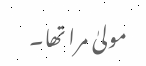مولیٰ مرا تھا۔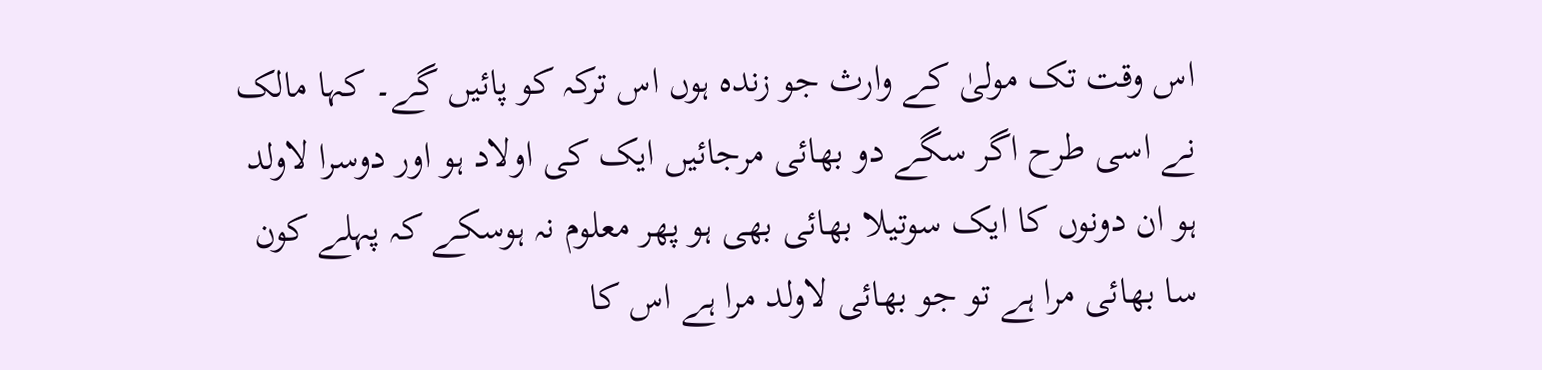اس وقت تک مولیٰ کے وارث جو زندہ ہوں اس ترکہ کو پائیں گے۔ کہا مالک نے اسی طرح اگر سگے دو بھائی مرجائیں ایک کی اولاد ہو اور دوسرا لاولد ہو ان دونوں کا ایک سوتیلا بھائی بھی ہو پھر معلوم نہ ہوسکے کہ پہلے کون سا بھائی مرا ہے تو جو بھائی لاولد مرا ہے اس کا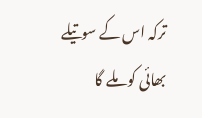ترکہ اس کے سوتیلے بھائی کو ملے گا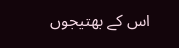اس کے بھتیجوں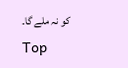کو نہ ملے گا۔
Top